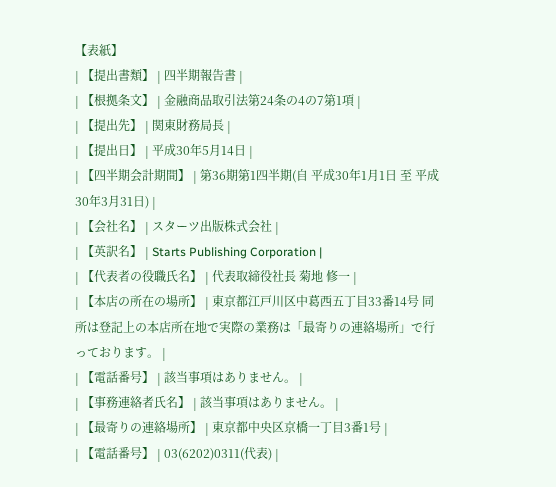【表紙】
| 【提出書類】 | 四半期報告書 |
| 【根拠条文】 | 金融商品取引法第24条の4の7第1項 |
| 【提出先】 | 関東財務局長 |
| 【提出日】 | 平成30年5月14日 |
| 【四半期会計期間】 | 第36期第1四半期(自 平成30年1月1日 至 平成30年3月31日) |
| 【会社名】 | スターツ出版株式会社 |
| 【英訳名】 | Starts Publishing Corporation |
| 【代表者の役職氏名】 | 代表取締役社長 菊地 修一 |
| 【本店の所在の場所】 | 東京都江戸川区中葛西五丁目33番14号 同所は登記上の本店所在地で実際の業務は「最寄りの連絡場所」で行っております。 |
| 【電話番号】 | 該当事項はありません。 |
| 【事務連絡者氏名】 | 該当事項はありません。 |
| 【最寄りの連絡場所】 | 東京都中央区京橋一丁目3番1号 |
| 【電話番号】 | 03(6202)0311(代表) |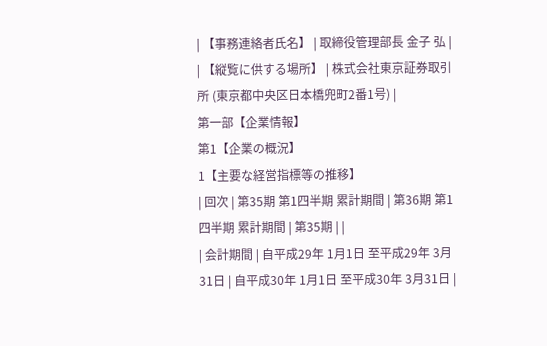| 【事務連絡者氏名】 | 取締役管理部長 金子 弘 |
| 【縦覧に供する場所】 | 株式会社東京証券取引所 (東京都中央区日本橋兜町2番1号) |
第一部【企業情報】
第1【企業の概況】
1【主要な経営指標等の推移】
| 回次 | 第35期 第1四半期 累計期間 | 第36期 第1四半期 累計期間 | 第35期 | |
| 会計期間 | 自平成29年 1月1日 至平成29年 3月31日 | 自平成30年 1月1日 至平成30年 3月31日 |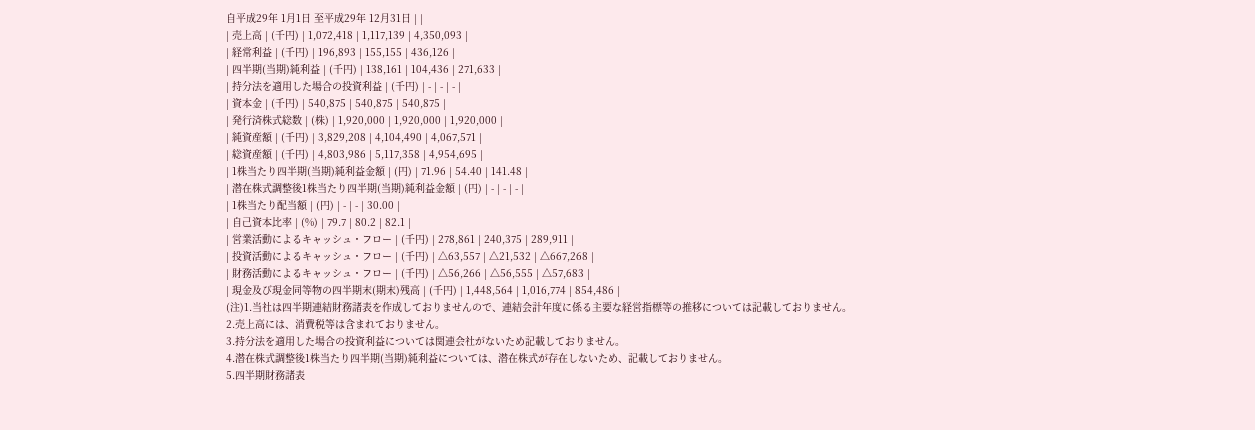自平成29年 1月1日 至平成29年 12月31日 | |
| 売上高 | (千円) | 1,072,418 | 1,117,139 | 4,350,093 |
| 経常利益 | (千円) | 196,893 | 155,155 | 436,126 |
| 四半期(当期)純利益 | (千円) | 138,161 | 104,436 | 271,633 |
| 持分法を適用した場合の投資利益 | (千円) | - | - | - |
| 資本金 | (千円) | 540,875 | 540,875 | 540,875 |
| 発行済株式総数 | (株) | 1,920,000 | 1,920,000 | 1,920,000 |
| 純資産額 | (千円) | 3,829,208 | 4,104,490 | 4,067,571 |
| 総資産額 | (千円) | 4,803,986 | 5,117,358 | 4,954,695 |
| 1株当たり四半期(当期)純利益金額 | (円) | 71.96 | 54.40 | 141.48 |
| 潜在株式調整後1株当たり四半期(当期)純利益金額 | (円) | - | - | - |
| 1株当たり配当額 | (円) | - | - | 30.00 |
| 自己資本比率 | (%) | 79.7 | 80.2 | 82.1 |
| 営業活動によるキャッシュ・フロー | (千円) | 278,861 | 240,375 | 289,911 |
| 投資活動によるキャッシュ・フロー | (千円) | △63,557 | △21,532 | △667,268 |
| 財務活動によるキャッシュ・フロー | (千円) | △56,266 | △56,555 | △57,683 |
| 現金及び現金同等物の四半期末(期末)残高 | (千円) | 1,448,564 | 1,016,774 | 854,486 |
(注)1.当社は四半期連結財務諸表を作成しておりませんので、連結会計年度に係る主要な経営指標等の推移については記載しておりません。
2.売上高には、消費税等は含まれておりません。
3.持分法を適用した場合の投資利益については関連会社がないため記載しておりません。
4.潜在株式調整後1株当たり四半期(当期)純利益については、潜在株式が存在しないため、記載しておりません。
5.四半期財務諸表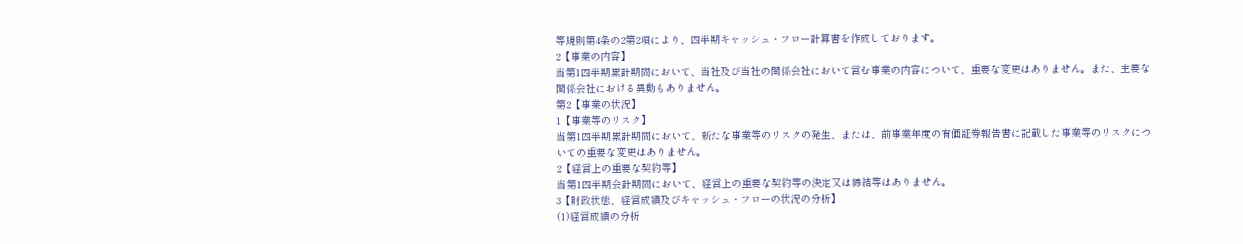等規則第4条の2第2項により、四半期キャッシュ・フロー計算書を作成しております。
2【事業の内容】
当第1四半期累計期間において、当社及び当社の関係会社において営む事業の内容について、重要な変更はありません。また、主要な関係会社における異動もありません。
第2【事業の状況】
1【事業等のリスク】
当第1四半期累計期間において、新たな事業等のリスクの発生、または、前事業年度の有価証券報告書に記載した事業等のリスクについての重要な変更はありません。
2【経営上の重要な契約等】
当第1四半期会計期間において、経営上の重要な契約等の決定又は締結等はありません。
3【財政状態、経営成績及びキャッシュ・フローの状況の分析】
(1)経営成績の分析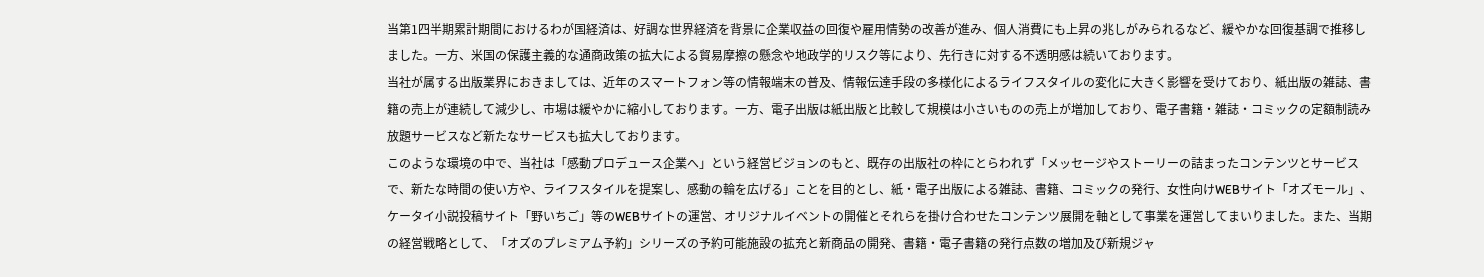当第1四半期累計期間におけるわが国経済は、好調な世界経済を背景に企業収益の回復や雇用情勢の改善が進み、個人消費にも上昇の兆しがみられるなど、緩やかな回復基調で推移しました。一方、米国の保護主義的な通商政策の拡大による貿易摩擦の懸念や地政学的リスク等により、先行きに対する不透明感は続いております。
当社が属する出版業界におきましては、近年のスマートフォン等の情報端末の普及、情報伝達手段の多様化によるライフスタイルの変化に大きく影響を受けており、紙出版の雑誌、書籍の売上が連続して減少し、市場は緩やかに縮小しております。一方、電子出版は紙出版と比較して規模は小さいものの売上が増加しており、電子書籍・雑誌・コミックの定額制読み放題サービスなど新たなサービスも拡大しております。
このような環境の中で、当社は「感動プロデュース企業へ」という経営ビジョンのもと、既存の出版社の枠にとらわれず「メッセージやストーリーの詰まったコンテンツとサービスで、新たな時間の使い方や、ライフスタイルを提案し、感動の輪を広げる」ことを目的とし、紙・電子出版による雑誌、書籍、コミックの発行、女性向けWEBサイト「オズモール」、ケータイ小説投稿サイト「野いちご」等のWEBサイトの運営、オリジナルイベントの開催とそれらを掛け合わせたコンテンツ展開を軸として事業を運営してまいりました。また、当期の経営戦略として、「オズのプレミアム予約」シリーズの予約可能施設の拡充と新商品の開発、書籍・電子書籍の発行点数の増加及び新規ジャ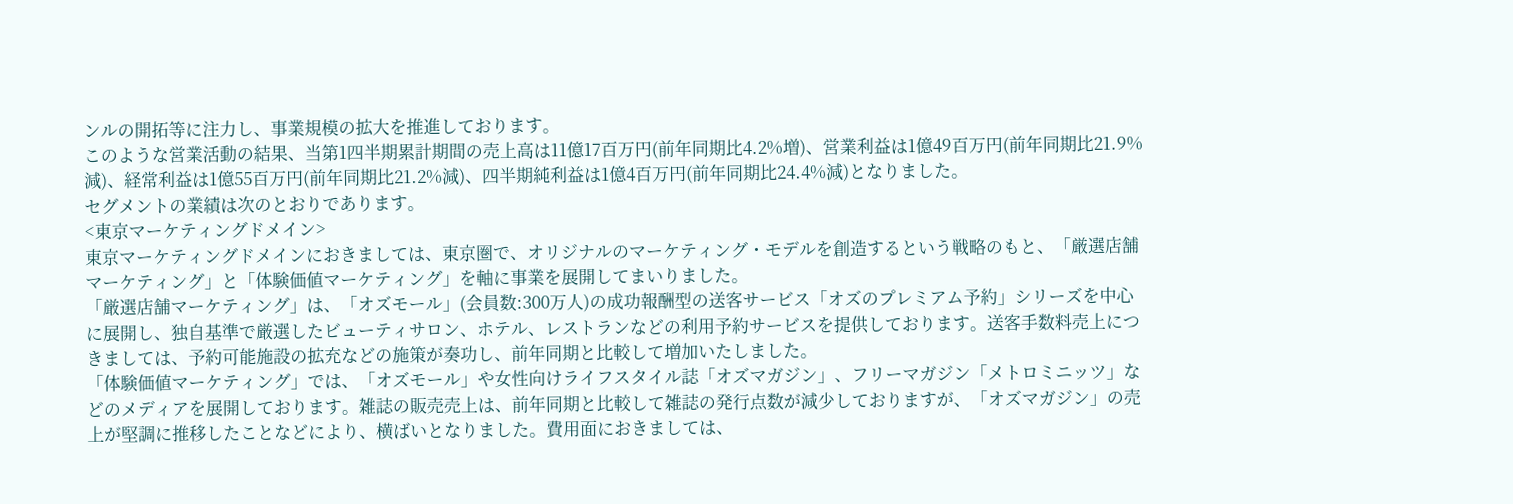ンルの開拓等に注力し、事業規模の拡大を推進しております。
このような営業活動の結果、当第1四半期累計期間の売上高は11億17百万円(前年同期比4.2%増)、営業利益は1億49百万円(前年同期比21.9%減)、経常利益は1億55百万円(前年同期比21.2%減)、四半期純利益は1億4百万円(前年同期比24.4%減)となりました。
セグメントの業績は次のとおりであります。
<東京マーケティングドメイン>
東京マーケティングドメインにおきましては、東京圏で、オリジナルのマーケティング・モデルを創造するという戦略のもと、「厳選店舗マーケティング」と「体験価値マーケティング」を軸に事業を展開してまいりました。
「厳選店舗マーケティング」は、「オズモール」(会員数:300万人)の成功報酬型の送客サービス「オズのプレミアム予約」シリーズを中心に展開し、独自基準で厳選したビューティサロン、ホテル、レストランなどの利用予約サービスを提供しております。送客手数料売上につきましては、予約可能施設の拡充などの施策が奏功し、前年同期と比較して増加いたしました。
「体験価値マーケティング」では、「オズモール」や女性向けライフスタイル誌「オズマガジン」、フリーマガジン「メトロミニッツ」などのメディアを展開しております。雑誌の販売売上は、前年同期と比較して雑誌の発行点数が減少しておりますが、「オズマガジン」の売上が堅調に推移したことなどにより、横ばいとなりました。費用面におきましては、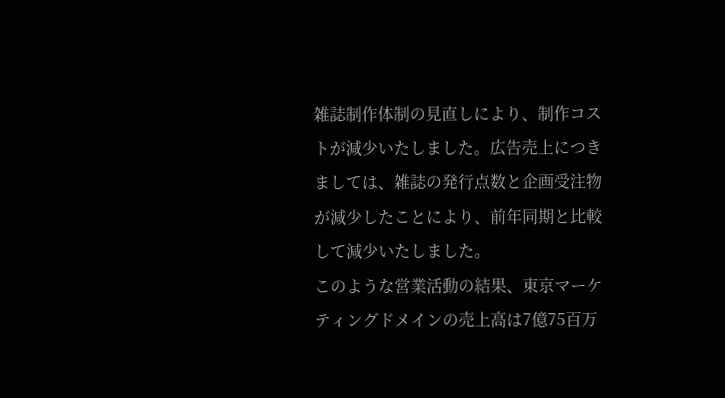雑誌制作体制の見直しにより、制作コストが減少いたしました。広告売上につきましては、雑誌の発行点数と企画受注物が減少したことにより、前年同期と比較して減少いたしました。
このような営業活動の結果、東京マーケティングドメインの売上高は7億75百万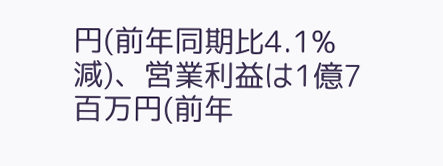円(前年同期比4.1%減)、営業利益は1億7百万円(前年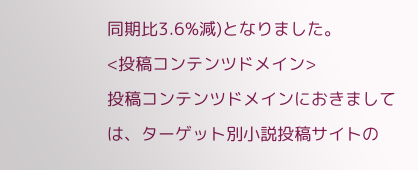同期比3.6%減)となりました。
<投稿コンテンツドメイン>
投稿コンテンツドメインにおきましては、ターゲット別小説投稿サイトの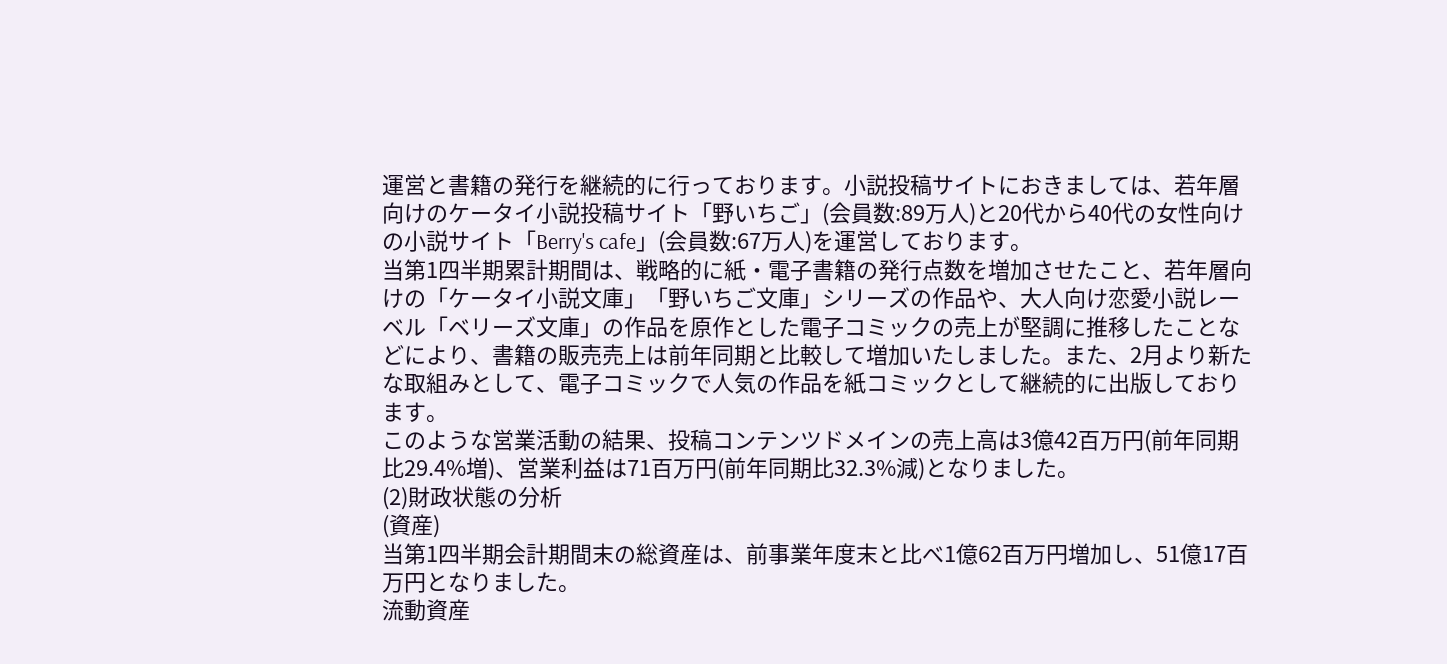運営と書籍の発行を継続的に行っております。小説投稿サイトにおきましては、若年層向けのケータイ小説投稿サイト「野いちご」(会員数:89万人)と20代から40代の女性向けの小説サイト「Berry's cafe」(会員数:67万人)を運営しております。
当第1四半期累計期間は、戦略的に紙・電子書籍の発行点数を増加させたこと、若年層向けの「ケータイ小説文庫」「野いちご文庫」シリーズの作品や、大人向け恋愛小説レーベル「ベリーズ文庫」の作品を原作とした電子コミックの売上が堅調に推移したことなどにより、書籍の販売売上は前年同期と比較して増加いたしました。また、2月より新たな取組みとして、電子コミックで人気の作品を紙コミックとして継続的に出版しております。
このような営業活動の結果、投稿コンテンツドメインの売上高は3億42百万円(前年同期比29.4%増)、営業利益は71百万円(前年同期比32.3%減)となりました。
(2)財政状態の分析
(資産)
当第1四半期会計期間末の総資産は、前事業年度末と比べ1億62百万円増加し、51億17百万円となりました。
流動資産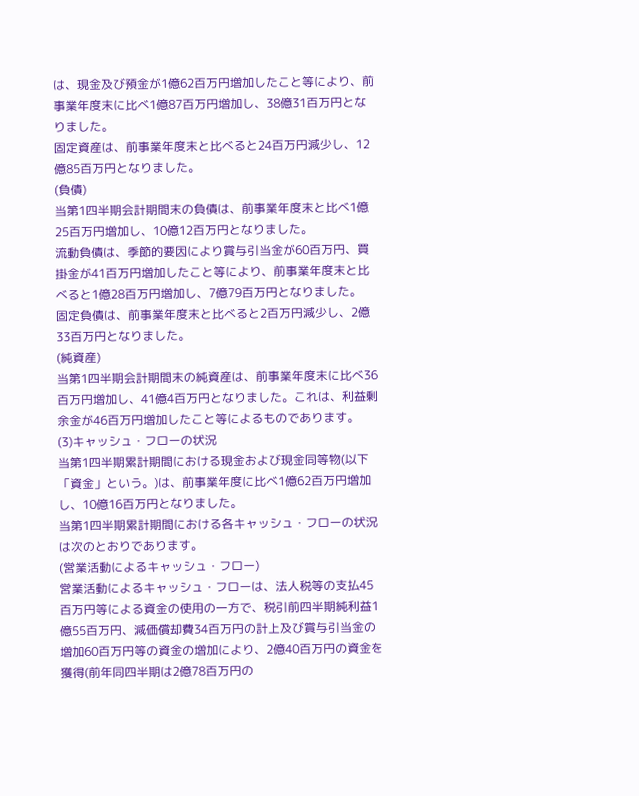は、現金及び預金が1億62百万円増加したこと等により、前事業年度末に比べ1億87百万円増加し、38億31百万円となりました。
固定資産は、前事業年度末と比べると24百万円減少し、12億85百万円となりました。
(負債)
当第1四半期会計期間末の負債は、前事業年度末と比べ1億25百万円増加し、10億12百万円となりました。
流動負債は、季節的要因により賞与引当金が60百万円、買掛金が41百万円増加したこと等により、前事業年度末と比べると1億28百万円増加し、7億79百万円となりました。
固定負債は、前事業年度末と比べると2百万円減少し、2億33百万円となりました。
(純資産)
当第1四半期会計期間末の純資産は、前事業年度末に比べ36百万円増加し、41億4百万円となりました。これは、利益剰余金が46百万円増加したこと等によるものであります。
(3)キャッシュ・フローの状況
当第1四半期累計期間における現金および現金同等物(以下「資金」という。)は、前事業年度に比べ1億62百万円増加し、10億16百万円となりました。
当第1四半期累計期間における各キャッシュ・フローの状況は次のとおりであります。
(営業活動によるキャッシュ・フロー)
営業活動によるキャッシュ・フローは、法人税等の支払45百万円等による資金の使用の一方で、税引前四半期純利益1億55百万円、減価償却費34百万円の計上及び賞与引当金の増加60百万円等の資金の増加により、2億40百万円の資金を獲得(前年同四半期は2億78百万円の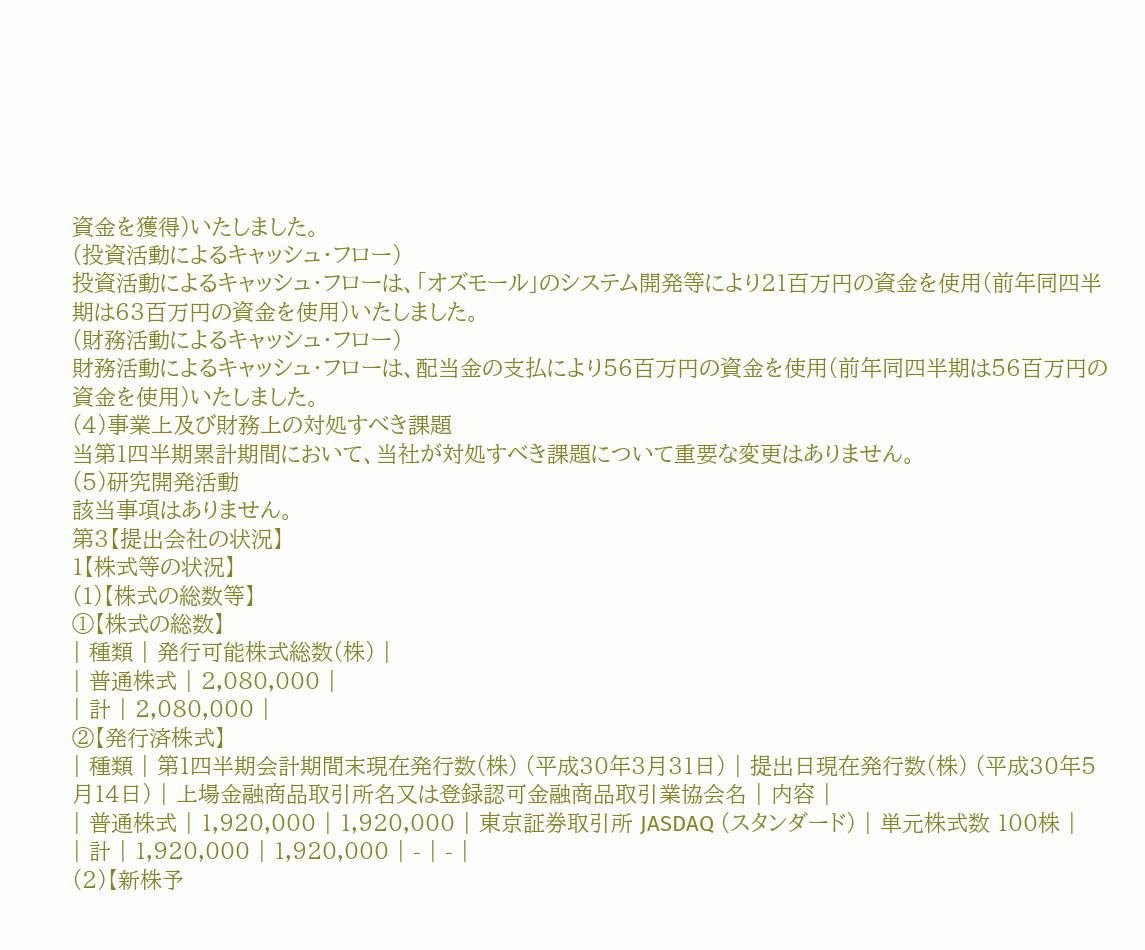資金を獲得)いたしました。
(投資活動によるキャッシュ・フロー)
投資活動によるキャッシュ・フローは、「オズモール」のシステム開発等により21百万円の資金を使用(前年同四半期は63百万円の資金を使用)いたしました。
(財務活動によるキャッシュ・フロー)
財務活動によるキャッシュ・フローは、配当金の支払により56百万円の資金を使用(前年同四半期は56百万円の資金を使用)いたしました。
(4)事業上及び財務上の対処すべき課題
当第1四半期累計期間において、当社が対処すべき課題について重要な変更はありません。
(5)研究開発活動
該当事項はありません。
第3【提出会社の状況】
1【株式等の状況】
(1)【株式の総数等】
①【株式の総数】
| 種類 | 発行可能株式総数(株) |
| 普通株式 | 2,080,000 |
| 計 | 2,080,000 |
②【発行済株式】
| 種類 | 第1四半期会計期間末現在発行数(株) (平成30年3月31日) | 提出日現在発行数(株) (平成30年5月14日) | 上場金融商品取引所名又は登録認可金融商品取引業協会名 | 内容 |
| 普通株式 | 1,920,000 | 1,920,000 | 東京証券取引所 JASDAQ (スタンダード) | 単元株式数 100株 |
| 計 | 1,920,000 | 1,920,000 | - | - |
(2)【新株予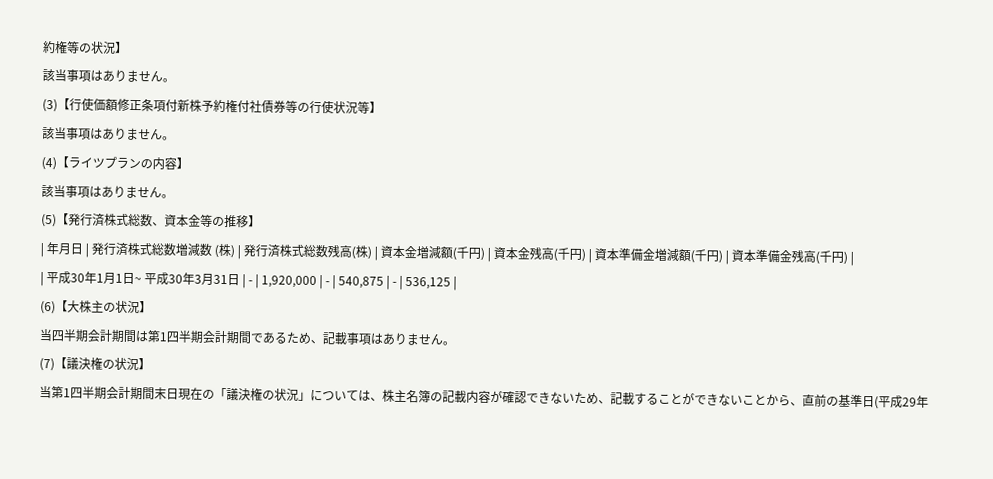約権等の状況】
該当事項はありません。
(3)【行使価額修正条項付新株予約権付社債券等の行使状況等】
該当事項はありません。
(4)【ライツプランの内容】
該当事項はありません。
(5)【発行済株式総数、資本金等の推移】
| 年月日 | 発行済株式総数増減数 (株) | 発行済株式総数残高(株) | 資本金増減額(千円) | 資本金残高(千円) | 資本準備金増減額(千円) | 資本準備金残高(千円) |
| 平成30年1月1日~ 平成30年3月31日 | - | 1,920,000 | - | 540,875 | - | 536,125 |
(6)【大株主の状況】
当四半期会計期間は第1四半期会計期間であるため、記載事項はありません。
(7)【議決権の状況】
当第1四半期会計期間末日現在の「議決権の状況」については、株主名簿の記載内容が確認できないため、記載することができないことから、直前の基準日(平成29年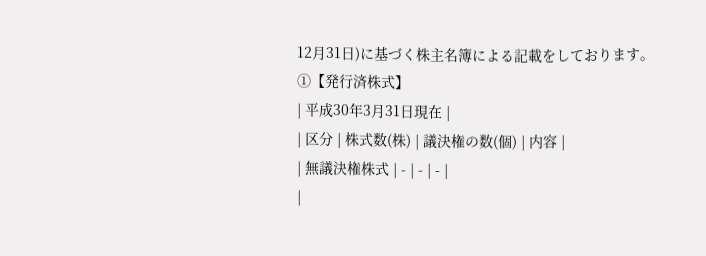12月31日)に基づく株主名簿による記載をしております。
①【発行済株式】
| 平成30年3月31日現在 |
| 区分 | 株式数(株) | 議決権の数(個) | 内容 |
| 無議決権株式 | - | - | - |
|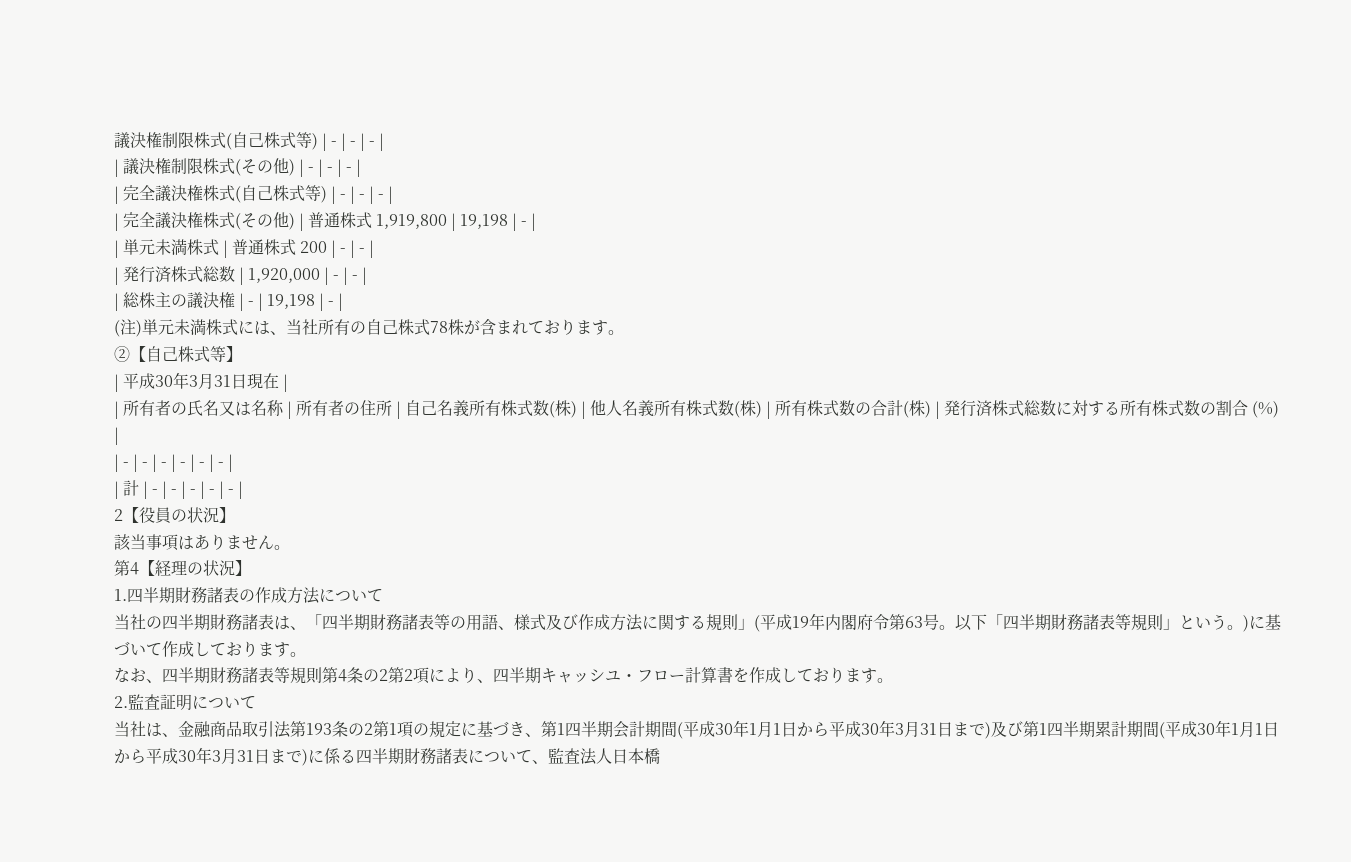議決権制限株式(自己株式等) | - | - | - |
| 議決権制限株式(その他) | - | - | - |
| 完全議決権株式(自己株式等) | - | - | - |
| 完全議決権株式(その他) | 普通株式 1,919,800 | 19,198 | - |
| 単元未満株式 | 普通株式 200 | - | - |
| 発行済株式総数 | 1,920,000 | - | - |
| 総株主の議決権 | - | 19,198 | - |
(注)単元未満株式には、当社所有の自己株式78株が含まれております。
②【自己株式等】
| 平成30年3月31日現在 |
| 所有者の氏名又は名称 | 所有者の住所 | 自己名義所有株式数(株) | 他人名義所有株式数(株) | 所有株式数の合計(株) | 発行済株式総数に対する所有株式数の割合 (%) |
| - | - | - | - | - | - |
| 計 | - | - | - | - | - |
2【役員の状況】
該当事項はありません。
第4【経理の状況】
1.四半期財務諸表の作成方法について
当社の四半期財務諸表は、「四半期財務諸表等の用語、様式及び作成方法に関する規則」(平成19年内閣府令第63号。以下「四半期財務諸表等規則」という。)に基づいて作成しております。
なお、四半期財務諸表等規則第4条の2第2項により、四半期キャッシユ・フロー計算書を作成しております。
2.監査証明について
当社は、金融商品取引法第193条の2第1項の規定に基づき、第1四半期会計期間(平成30年1月1日から平成30年3月31日まで)及び第1四半期累計期間(平成30年1月1日から平成30年3月31日まで)に係る四半期財務諸表について、監査法人日本橋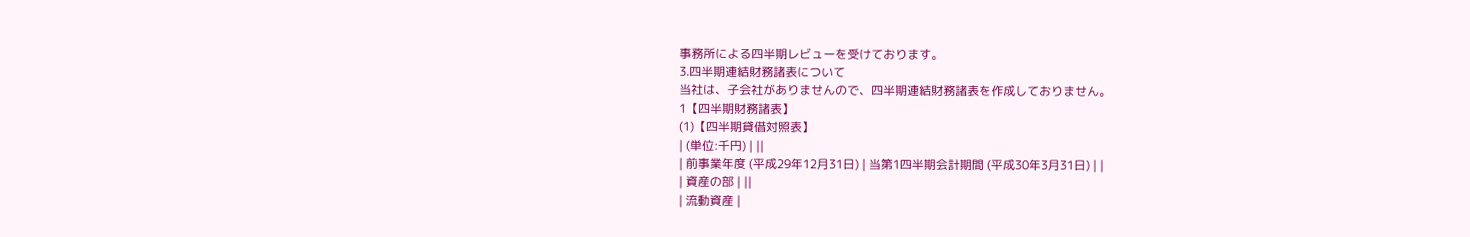事務所による四半期レビューを受けております。
3.四半期連結財務諸表について
当社は、子会社がありませんので、四半期連結財務諸表を作成しておりません。
1【四半期財務諸表】
(1)【四半期貸借対照表】
| (単位:千円) | ||
| 前事業年度 (平成29年12月31日) | 当第1四半期会計期間 (平成30年3月31日) | |
| 資産の部 | ||
| 流動資産 |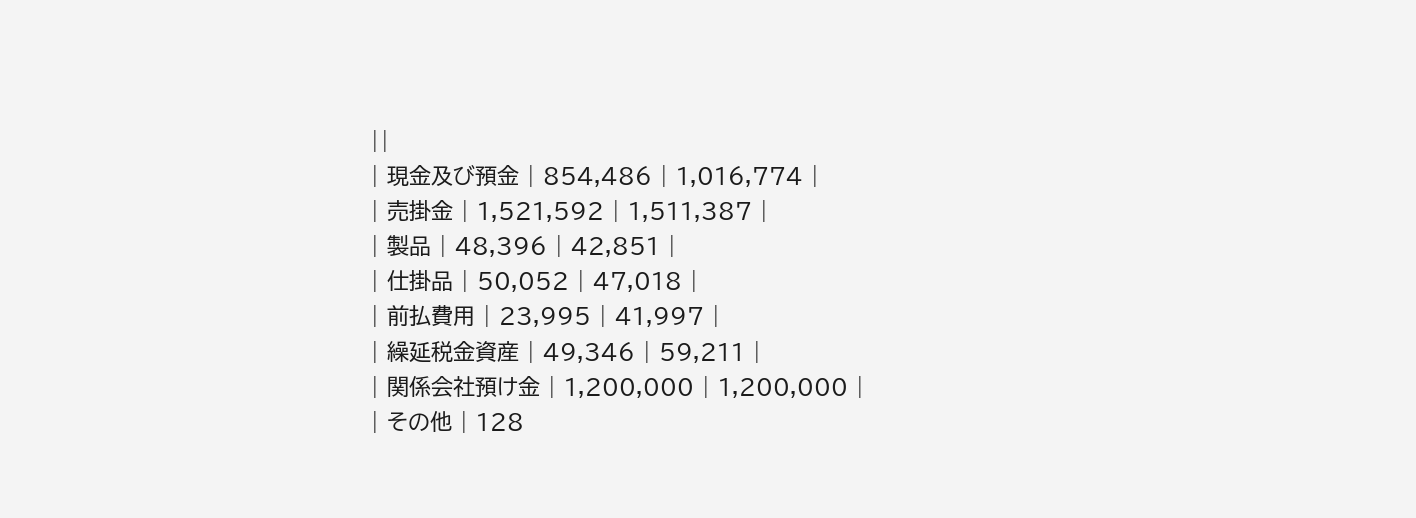||
| 現金及び預金 | 854,486 | 1,016,774 |
| 売掛金 | 1,521,592 | 1,511,387 |
| 製品 | 48,396 | 42,851 |
| 仕掛品 | 50,052 | 47,018 |
| 前払費用 | 23,995 | 41,997 |
| 繰延税金資産 | 49,346 | 59,211 |
| 関係会社預け金 | 1,200,000 | 1,200,000 |
| その他 | 128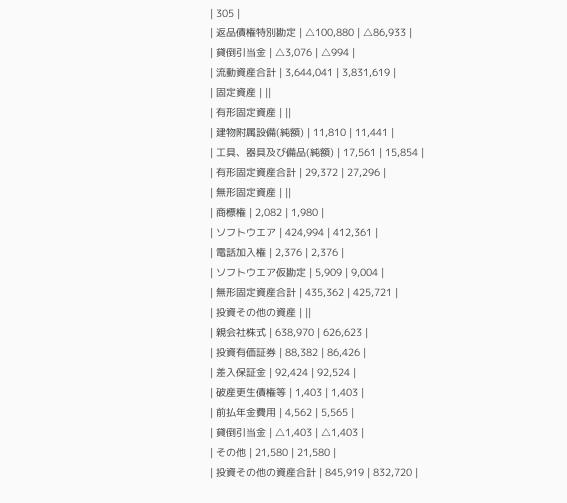| 305 |
| 返品債権特別勘定 | △100,880 | △86,933 |
| 貸倒引当金 | △3,076 | △994 |
| 流動資産合計 | 3,644,041 | 3,831,619 |
| 固定資産 | ||
| 有形固定資産 | ||
| 建物附属設備(純額) | 11,810 | 11,441 |
| 工具、器具及び備品(純額) | 17,561 | 15,854 |
| 有形固定資産合計 | 29,372 | 27,296 |
| 無形固定資産 | ||
| 商標権 | 2,082 | 1,980 |
| ソフトウエア | 424,994 | 412,361 |
| 電話加入権 | 2,376 | 2,376 |
| ソフトウエア仮勘定 | 5,909 | 9,004 |
| 無形固定資産合計 | 435,362 | 425,721 |
| 投資その他の資産 | ||
| 親会社株式 | 638,970 | 626,623 |
| 投資有価証券 | 88,382 | 86,426 |
| 差入保証金 | 92,424 | 92,524 |
| 破産更生債権等 | 1,403 | 1,403 |
| 前払年金費用 | 4,562 | 5,565 |
| 貸倒引当金 | △1,403 | △1,403 |
| その他 | 21,580 | 21,580 |
| 投資その他の資産合計 | 845,919 | 832,720 |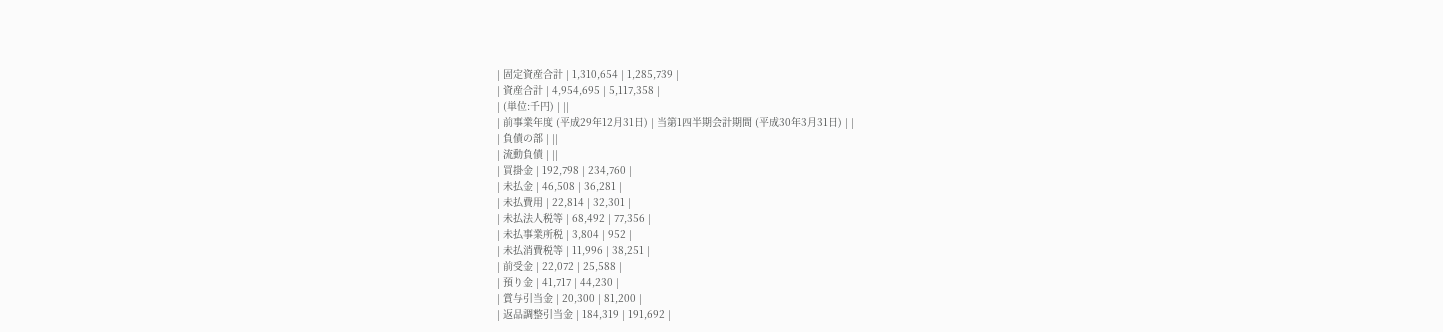| 固定資産合計 | 1,310,654 | 1,285,739 |
| 資産合計 | 4,954,695 | 5,117,358 |
| (単位:千円) | ||
| 前事業年度 (平成29年12月31日) | 当第1四半期会計期間 (平成30年3月31日) | |
| 負債の部 | ||
| 流動負債 | ||
| 買掛金 | 192,798 | 234,760 |
| 未払金 | 46,508 | 36,281 |
| 未払費用 | 22,814 | 32,301 |
| 未払法人税等 | 68,492 | 77,356 |
| 未払事業所税 | 3,804 | 952 |
| 未払消費税等 | 11,996 | 38,251 |
| 前受金 | 22,072 | 25,588 |
| 預り金 | 41,717 | 44,230 |
| 賞与引当金 | 20,300 | 81,200 |
| 返品調整引当金 | 184,319 | 191,692 |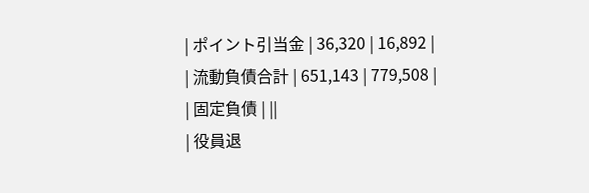| ポイント引当金 | 36,320 | 16,892 |
| 流動負債合計 | 651,143 | 779,508 |
| 固定負債 | ||
| 役員退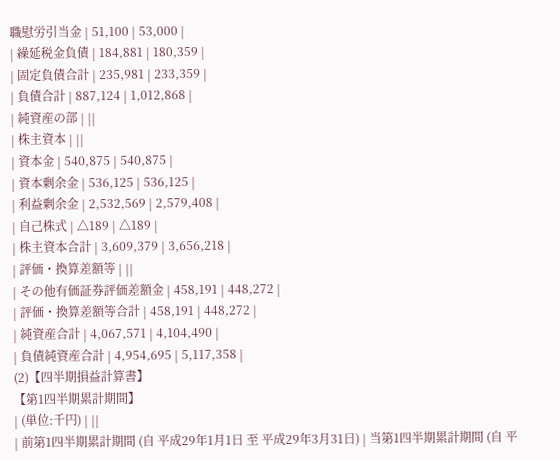職慰労引当金 | 51,100 | 53,000 |
| 繰延税金負債 | 184,881 | 180,359 |
| 固定負債合計 | 235,981 | 233,359 |
| 負債合計 | 887,124 | 1,012,868 |
| 純資産の部 | ||
| 株主資本 | ||
| 資本金 | 540,875 | 540,875 |
| 資本剰余金 | 536,125 | 536,125 |
| 利益剰余金 | 2,532,569 | 2,579,408 |
| 自己株式 | △189 | △189 |
| 株主資本合計 | 3,609,379 | 3,656,218 |
| 評価・換算差額等 | ||
| その他有価証券評価差額金 | 458,191 | 448,272 |
| 評価・換算差額等合計 | 458,191 | 448,272 |
| 純資産合計 | 4,067,571 | 4,104,490 |
| 負債純資産合計 | 4,954,695 | 5,117,358 |
(2)【四半期損益計算書】
【第1四半期累計期間】
| (単位:千円) | ||
| 前第1四半期累計期間 (自 平成29年1月1日 至 平成29年3月31日) | 当第1四半期累計期間 (自 平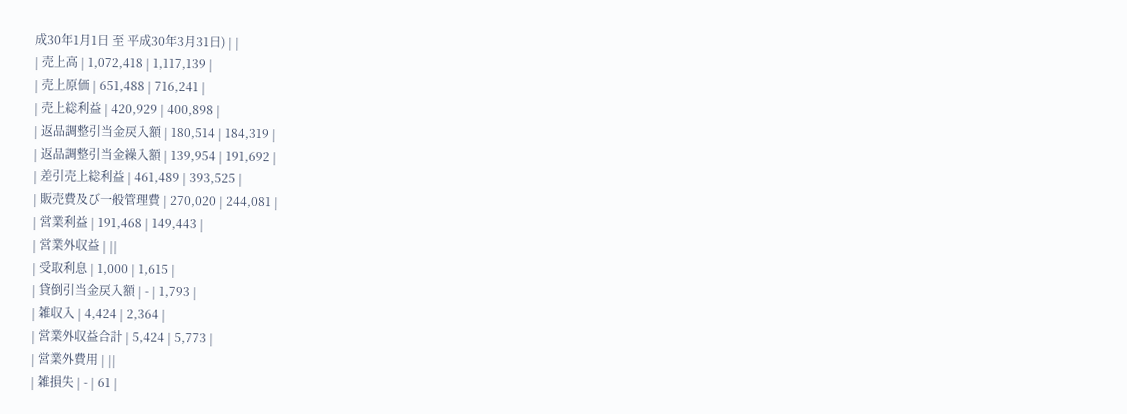成30年1月1日 至 平成30年3月31日) | |
| 売上高 | 1,072,418 | 1,117,139 |
| 売上原価 | 651,488 | 716,241 |
| 売上総利益 | 420,929 | 400,898 |
| 返品調整引当金戻入額 | 180,514 | 184,319 |
| 返品調整引当金繰入額 | 139,954 | 191,692 |
| 差引売上総利益 | 461,489 | 393,525 |
| 販売費及び一般管理費 | 270,020 | 244,081 |
| 営業利益 | 191,468 | 149,443 |
| 営業外収益 | ||
| 受取利息 | 1,000 | 1,615 |
| 貸倒引当金戻入額 | - | 1,793 |
| 雑収入 | 4,424 | 2,364 |
| 営業外収益合計 | 5,424 | 5,773 |
| 営業外費用 | ||
| 雑損失 | - | 61 |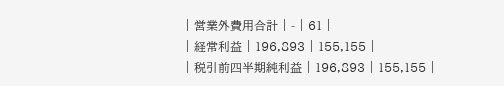| 営業外費用合計 | - | 61 |
| 経常利益 | 196,893 | 155,155 |
| 税引前四半期純利益 | 196,893 | 155,155 |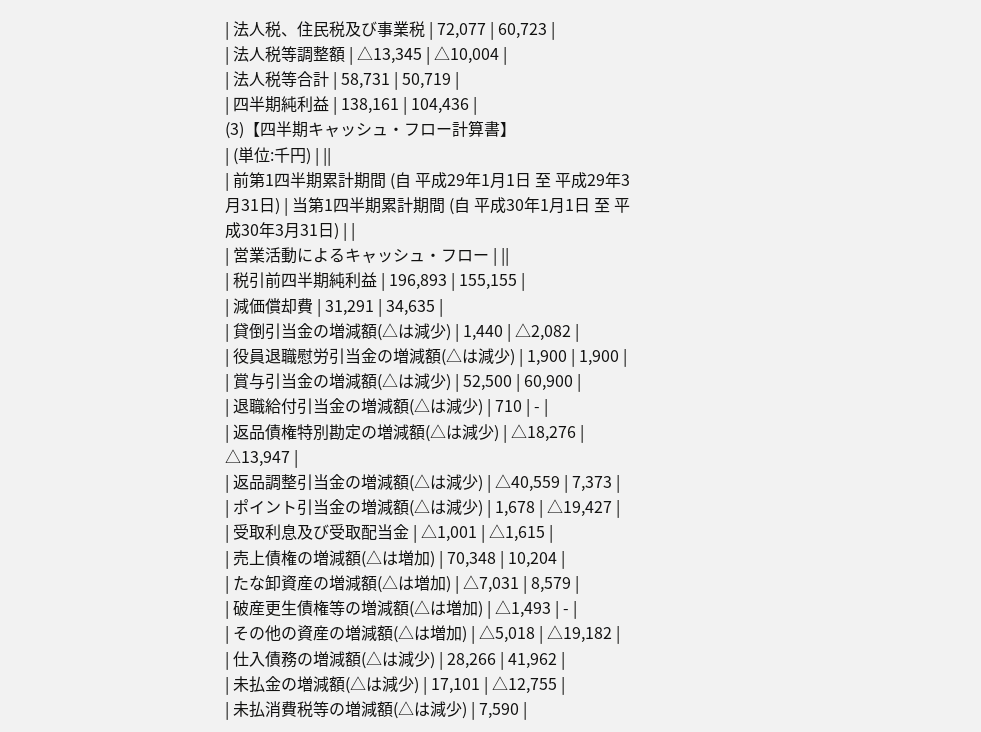| 法人税、住民税及び事業税 | 72,077 | 60,723 |
| 法人税等調整額 | △13,345 | △10,004 |
| 法人税等合計 | 58,731 | 50,719 |
| 四半期純利益 | 138,161 | 104,436 |
(3)【四半期キャッシュ・フロー計算書】
| (単位:千円) | ||
| 前第1四半期累計期間 (自 平成29年1月1日 至 平成29年3月31日) | 当第1四半期累計期間 (自 平成30年1月1日 至 平成30年3月31日) | |
| 営業活動によるキャッシュ・フロー | ||
| 税引前四半期純利益 | 196,893 | 155,155 |
| 減価償却費 | 31,291 | 34,635 |
| 貸倒引当金の増減額(△は減少) | 1,440 | △2,082 |
| 役員退職慰労引当金の増減額(△は減少) | 1,900 | 1,900 |
| 賞与引当金の増減額(△は減少) | 52,500 | 60,900 |
| 退職給付引当金の増減額(△は減少) | 710 | - |
| 返品債権特別勘定の増減額(△は減少) | △18,276 | △13,947 |
| 返品調整引当金の増減額(△は減少) | △40,559 | 7,373 |
| ポイント引当金の増減額(△は減少) | 1,678 | △19,427 |
| 受取利息及び受取配当金 | △1,001 | △1,615 |
| 売上債権の増減額(△は増加) | 70,348 | 10,204 |
| たな卸資産の増減額(△は増加) | △7,031 | 8,579 |
| 破産更生債権等の増減額(△は増加) | △1,493 | - |
| その他の資産の増減額(△は増加) | △5,018 | △19,182 |
| 仕入債務の増減額(△は減少) | 28,266 | 41,962 |
| 未払金の増減額(△は減少) | 17,101 | △12,755 |
| 未払消費税等の増減額(△は減少) | 7,590 |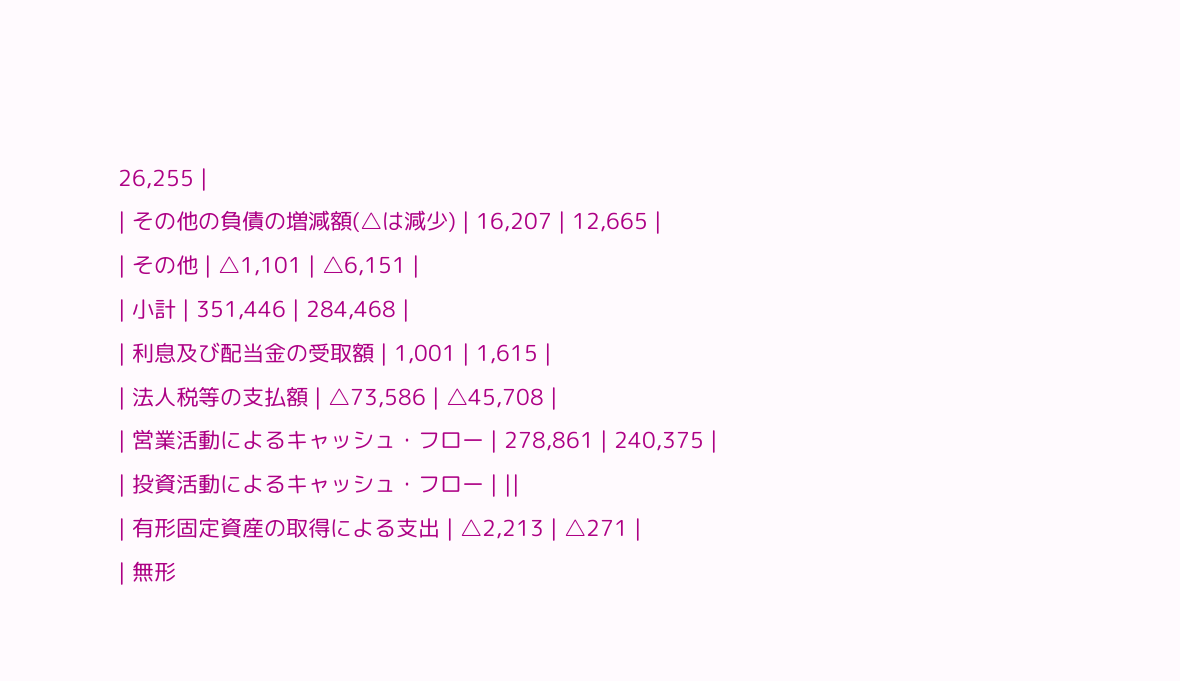26,255 |
| その他の負債の増減額(△は減少) | 16,207 | 12,665 |
| その他 | △1,101 | △6,151 |
| 小計 | 351,446 | 284,468 |
| 利息及び配当金の受取額 | 1,001 | 1,615 |
| 法人税等の支払額 | △73,586 | △45,708 |
| 営業活動によるキャッシュ・フロー | 278,861 | 240,375 |
| 投資活動によるキャッシュ・フロー | ||
| 有形固定資産の取得による支出 | △2,213 | △271 |
| 無形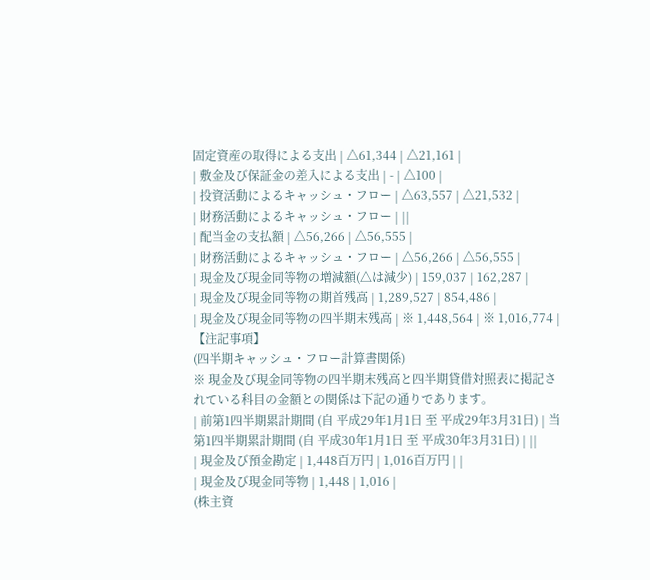固定資産の取得による支出 | △61,344 | △21,161 |
| 敷金及び保証金の差入による支出 | - | △100 |
| 投資活動によるキャッシュ・フロー | △63,557 | △21,532 |
| 財務活動によるキャッシュ・フロー | ||
| 配当金の支払額 | △56,266 | △56,555 |
| 財務活動によるキャッシュ・フロー | △56,266 | △56,555 |
| 現金及び現金同等物の増減額(△は減少) | 159,037 | 162,287 |
| 現金及び現金同等物の期首残高 | 1,289,527 | 854,486 |
| 現金及び現金同等物の四半期末残高 | ※ 1,448,564 | ※ 1,016,774 |
【注記事項】
(四半期キャッシュ・フロー計算書関係)
※ 現金及び現金同等物の四半期末残高と四半期貸借対照表に掲記されている科目の金額との関係は下記の通りであります。
| 前第1四半期累計期間 (自 平成29年1月1日 至 平成29年3月31日) | 当第1四半期累計期間 (自 平成30年1月1日 至 平成30年3月31日) | ||
| 現金及び預金勘定 | 1,448百万円 | 1,016百万円 | |
| 現金及び現金同等物 | 1,448 | 1,016 |
(株主資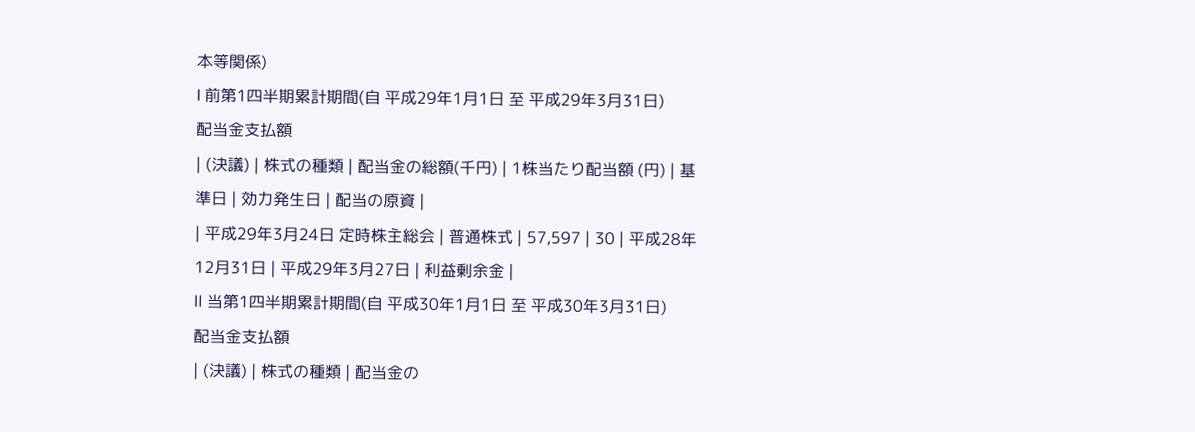本等関係)
Ⅰ 前第1四半期累計期間(自 平成29年1月1日 至 平成29年3月31日)
配当金支払額
| (決議) | 株式の種類 | 配当金の総額(千円) | 1株当たり配当額 (円) | 基準日 | 効力発生日 | 配当の原資 |
| 平成29年3月24日 定時株主総会 | 普通株式 | 57,597 | 30 | 平成28年12月31日 | 平成29年3月27日 | 利益剰余金 |
Ⅱ 当第1四半期累計期間(自 平成30年1月1日 至 平成30年3月31日)
配当金支払額
| (決議) | 株式の種類 | 配当金の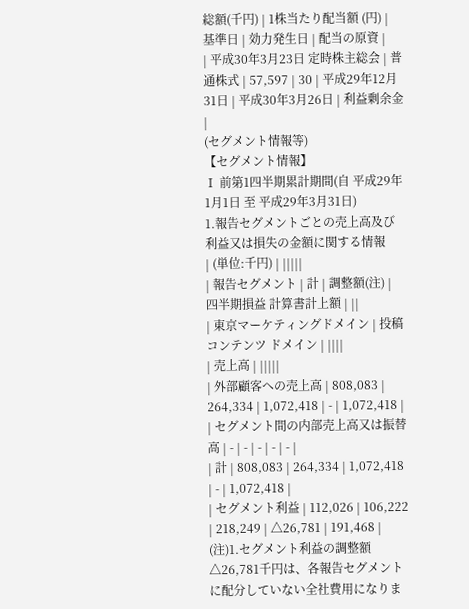総額(千円) | 1株当たり配当額 (円) | 基準日 | 効力発生日 | 配当の原資 |
| 平成30年3月23日 定時株主総会 | 普通株式 | 57,597 | 30 | 平成29年12月31日 | 平成30年3月26日 | 利益剰余金 |
(セグメント情報等)
【セグメント情報】
Ⅰ 前第1四半期累計期間(自 平成29年1月1日 至 平成29年3月31日)
1.報告セグメントごとの売上高及び利益又は損失の金額に関する情報
| (単位:千円) | |||||
| 報告セグメント | 計 | 調整額(注) | 四半期損益 計算書計上額 | ||
| 東京マーケティングドメイン | 投稿コンテンツ ドメイン | ||||
| 売上高 | |||||
| 外部顧客への売上高 | 808,083 | 264,334 | 1,072,418 | - | 1,072,418 |
| セグメント間の内部売上高又は振替高 | - | - | - | - | - |
| 計 | 808,083 | 264,334 | 1,072,418 | - | 1,072,418 |
| セグメント利益 | 112,026 | 106,222 | 218,249 | △26,781 | 191,468 |
(注)1.セグメント利益の調整額△26,781千円は、各報告セグメントに配分していない全社費用になりま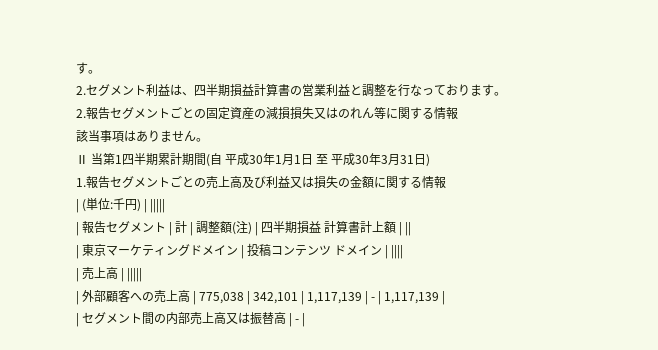す。
2.セグメント利益は、四半期損益計算書の営業利益と調整を行なっております。
2.報告セグメントごとの固定資産の減損損失又はのれん等に関する情報
該当事項はありません。
Ⅱ 当第1四半期累計期間(自 平成30年1月1日 至 平成30年3月31日)
1.報告セグメントごとの売上高及び利益又は損失の金額に関する情報
| (単位:千円) | |||||
| 報告セグメント | 計 | 調整額(注) | 四半期損益 計算書計上額 | ||
| 東京マーケティングドメイン | 投稿コンテンツ ドメイン | ||||
| 売上高 | |||||
| 外部顧客への売上高 | 775,038 | 342,101 | 1,117,139 | - | 1,117,139 |
| セグメント間の内部売上高又は振替高 | - |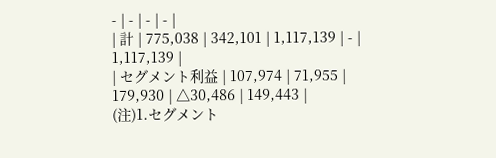- | - | - | - |
| 計 | 775,038 | 342,101 | 1,117,139 | - | 1,117,139 |
| セグメント利益 | 107,974 | 71,955 | 179,930 | △30,486 | 149,443 |
(注)1.セグメント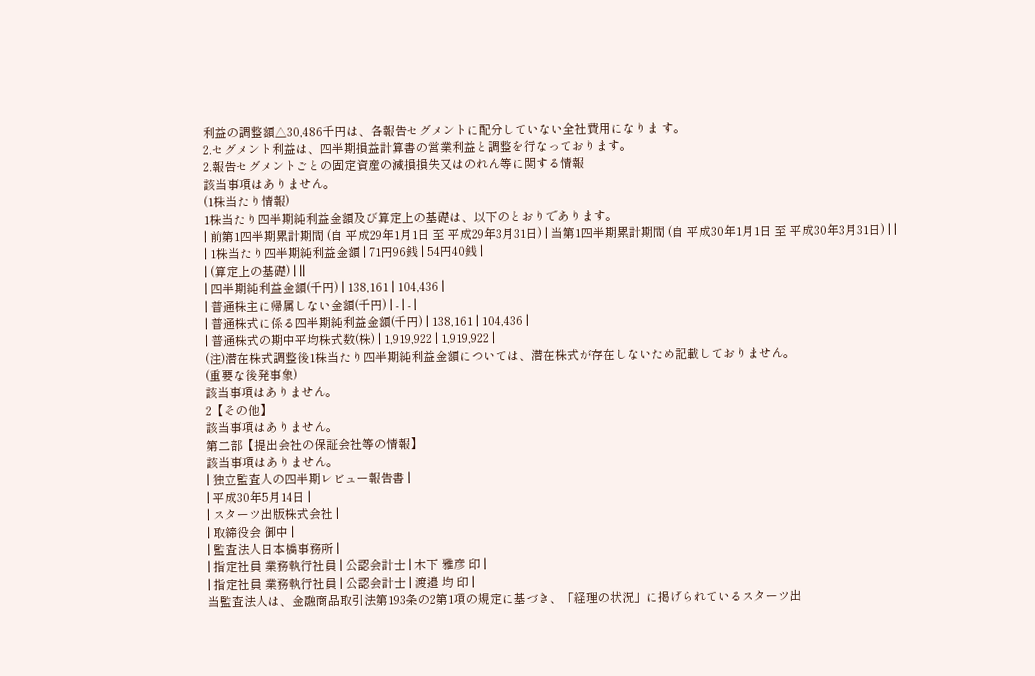利益の調整額△30,486千円は、各報告セグメントに配分していない全社費用になりま す。
2.セグメント利益は、四半期損益計算書の営業利益と調整を行なっております。
2.報告セグメントごとの固定資産の減損損失又はのれん等に関する情報
該当事項はありません。
(1株当たり情報)
1株当たり四半期純利益金額及び算定上の基礎は、以下のとおりであります。
| 前第1四半期累計期間 (自 平成29年1月1日 至 平成29年3月31日) | 当第1四半期累計期間 (自 平成30年1月1日 至 平成30年3月31日) | |
| 1株当たり四半期純利益金額 | 71円96銭 | 54円40銭 |
| (算定上の基礎) | ||
| 四半期純利益金額(千円) | 138,161 | 104,436 |
| 普通株主に帰属しない金額(千円) | - | - |
| 普通株式に係る四半期純利益金額(千円) | 138,161 | 104,436 |
| 普通株式の期中平均株式数(株) | 1,919,922 | 1,919,922 |
(注)潜在株式調整後1株当たり四半期純利益金額については、潜在株式が存在しないため記載しておりません。
(重要な後発事象)
該当事項はありません。
2【その他】
該当事項はありません。
第二部【提出会社の保証会社等の情報】
該当事項はありません。
| 独立監査人の四半期レビュー報告書 |
| 平成30年5月14日 |
| スターツ出版株式会社 |
| 取締役会 御中 |
| 監査法人日本橋事務所 |
| 指定社員 業務執行社員 | 公認会計士 | 木下 雅彦 印 |
| 指定社員 業務執行社員 | 公認会計士 | 渡邉 均 印 |
当監査法人は、金融商品取引法第193条の2第1項の規定に基づき、「経理の状況」に掲げられているスターツ出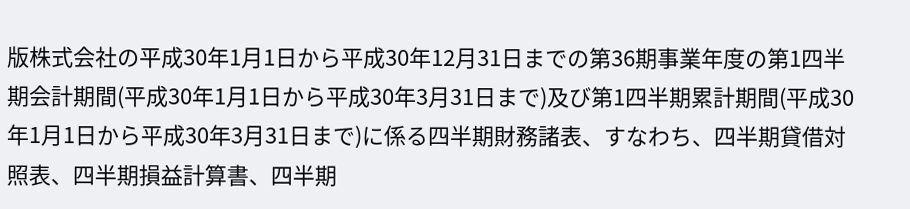版株式会社の平成30年1月1日から平成30年12月31日までの第36期事業年度の第1四半期会計期間(平成30年1月1日から平成30年3月31日まで)及び第1四半期累計期間(平成30年1月1日から平成30年3月31日まで)に係る四半期財務諸表、すなわち、四半期貸借対照表、四半期損益計算書、四半期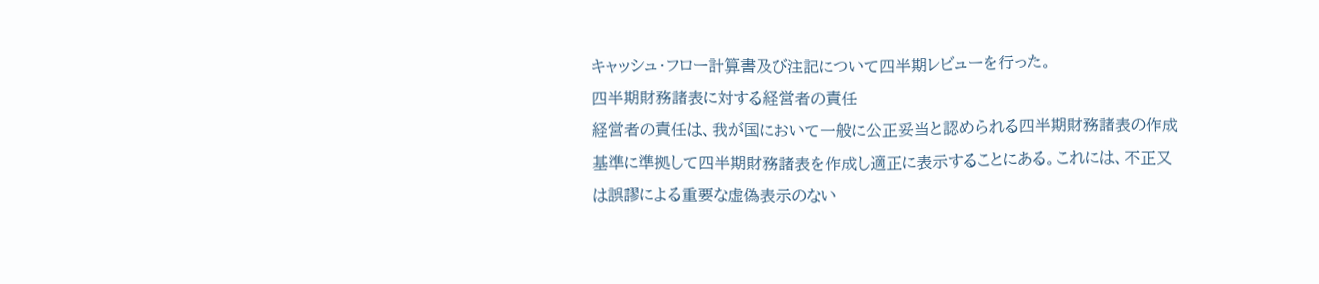キャッシュ・フロー計算書及び注記について四半期レビューを行った。
四半期財務諸表に対する経営者の責任
経営者の責任は、我が国において一般に公正妥当と認められる四半期財務諸表の作成基準に準拠して四半期財務諸表を作成し適正に表示することにある。これには、不正又は誤謬による重要な虚偽表示のない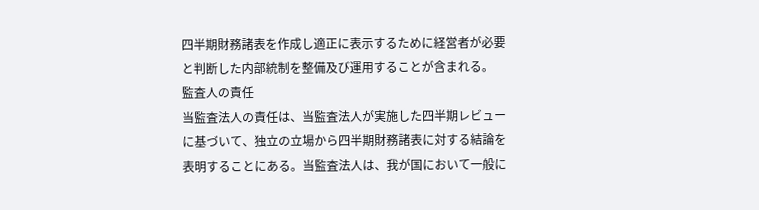四半期財務諸表を作成し適正に表示するために経営者が必要と判断した内部統制を整備及び運用することが含まれる。
監査人の責任
当監査法人の責任は、当監査法人が実施した四半期レビューに基づいて、独立の立場から四半期財務諸表に対する結論を表明することにある。当監査法人は、我が国において一般に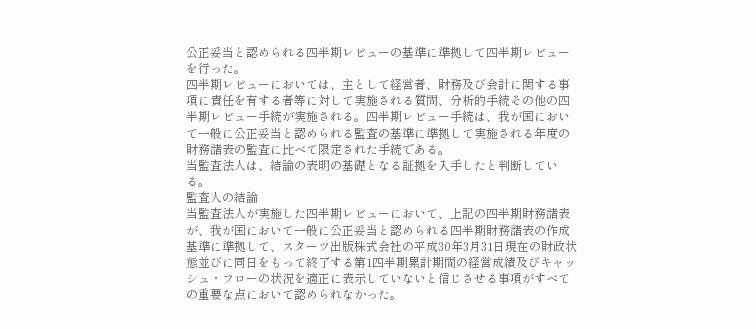公正妥当と認められる四半期レビューの基準に準拠して四半期レビューを行った。
四半期レビューにおいては、主として経営者、財務及び会計に関する事項に責任を有する者等に対して実施される質問、分析的手続その他の四半期レビュー手続が実施される。四半期レビュー手続は、我が国において一般に公正妥当と認められる監査の基準に準拠して実施される年度の財務諸表の監査に比べて限定された手続である。
当監査法人は、結論の表明の基礎となる証拠を入手したと判断している。
監査人の結論
当監査法人が実施した四半期レビューにおいて、上記の四半期財務諸表が、我が国において一般に公正妥当と認められる四半期財務諸表の作成基準に準拠して、スターツ出版株式会社の平成30年3月31日現在の財政状態並びに同日をもって終了する第1四半期累計期間の経営成績及びキャッシュ・フローの状況を適正に表示していないと信じさせる事項がすべての重要な点において認められなかった。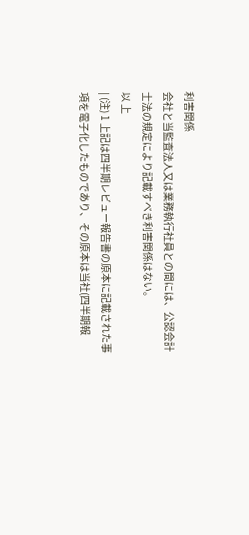利害関係
会社と当監査法人又は業務執行社員との間には、公認会計士法の規定により記載すべき利害関係はない。
以 上
| (注) 1 上記は四半期レビュー報告書の原本に記載された事項を電子化したものであり、その原本は当社(四半期報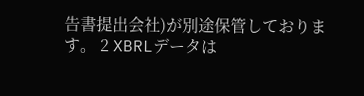告書提出会社)が別途保管しております。 2 XBRLデータは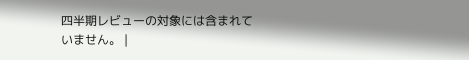四半期レビューの対象には含まれていません。 |